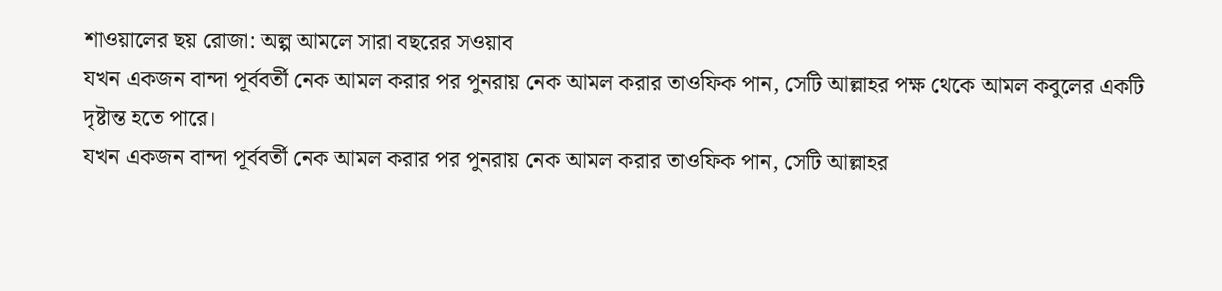শাওয়ালের ছয় রোজা: অল্প আমলে সারা বছরের সওয়াব
যখন একজন বান্দা পূর্ববর্তী নেক আমল করার পর পুনরায় নেক আমল করার তাওফিক পান, সেটি আল্লাহর পক্ষ থেকে আমল কবুলের একটি দৃষ্টান্ত হতে পারে।
যখন একজন বান্দা পূর্ববর্তী নেক আমল করার পর পুনরায় নেক আমল করার তাওফিক পান, সেটি আল্লাহর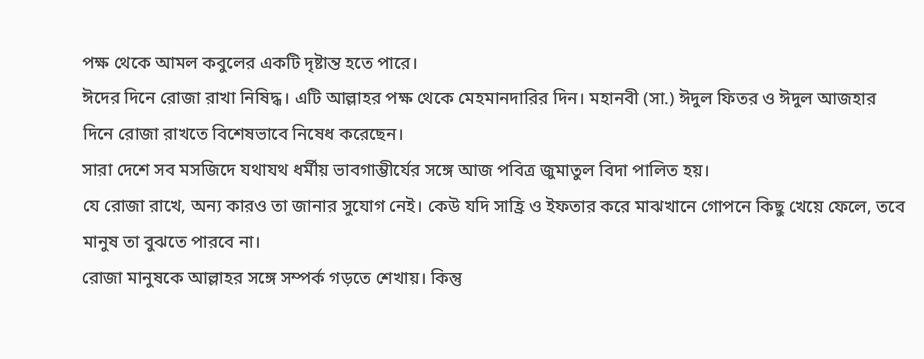পক্ষ থেকে আমল কবুলের একটি দৃষ্টান্ত হতে পারে।
ঈদের দিনে রোজা রাখা নিষিদ্ধ। এটি আল্লাহর পক্ষ থেকে মেহমানদারির দিন। মহানবী (সা.) ঈদুল ফিতর ও ঈদুল আজহার দিনে রোজা রাখতে বিশেষভাবে নিষেধ করেছেন।
সারা দেশে সব মসজিদে যথাযথ ধর্মীয় ভাবগাম্ভীর্যের সঙ্গে আজ পবিত্র জুমাতুল বিদা পালিত হয়।
যে রোজা রাখে, অন্য কারও তা জানার সুযোগ নেই। কেউ যদি সাহ্রি ও ইফতার করে মাঝখানে গোপনে কিছু খেয়ে ফেলে, তবে মানুষ তা বুঝতে পারবে না।
রোজা মানুষকে আল্লাহর সঙ্গে সম্পর্ক গড়তে শেখায়। কিন্তু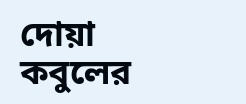দোয়া কবুলের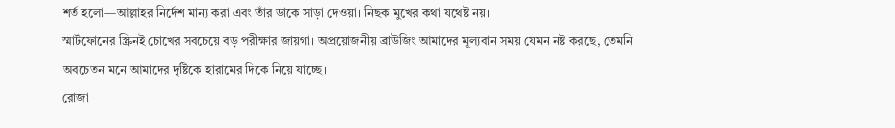শর্ত হলো—আল্লাহর নির্দেশ মান্য করা এবং তাঁর ডাকে সাড়া দেওয়া। নিছক মুখের কথা যথেষ্ট নয়।
স্মার্টফোনের স্ক্রিনই চোখের সবচেয়ে বড় পরীক্ষার জায়গা। অপ্রয়োজনীয় ব্রাউজিং আমাদের মূল্যবান সময় যেমন নষ্ট করছে, তেমনি অবচেতন মনে আমাদের দৃষ্টিকে হারামের দিকে নিয়ে যাচ্ছে।
রোজা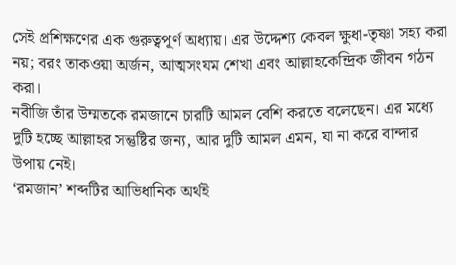সেই প্রশিক্ষণের এক গুরুত্বপূর্ণ অধ্যায়। এর উদ্দেশ্য কেবল ক্ষুধা-তৃষ্ণা সহ্য করা নয়; বরং তাকওয়া অর্জন, আত্মসংযম শেখা এবং আল্লাহকেন্দ্রিক জীবন গঠন করা।
নবীজি তাঁর উম্মতকে রমজানে চারটি আমল বেশি করতে বলেছেন। এর মধ্যে দুটি হচ্ছে আল্লাহর সন্তুষ্টির জন্য, আর দুটি আমল এমন, যা না করে বান্দার উপায় নেই।
‘রমজান’ শব্দটির আভিধানিক অর্থই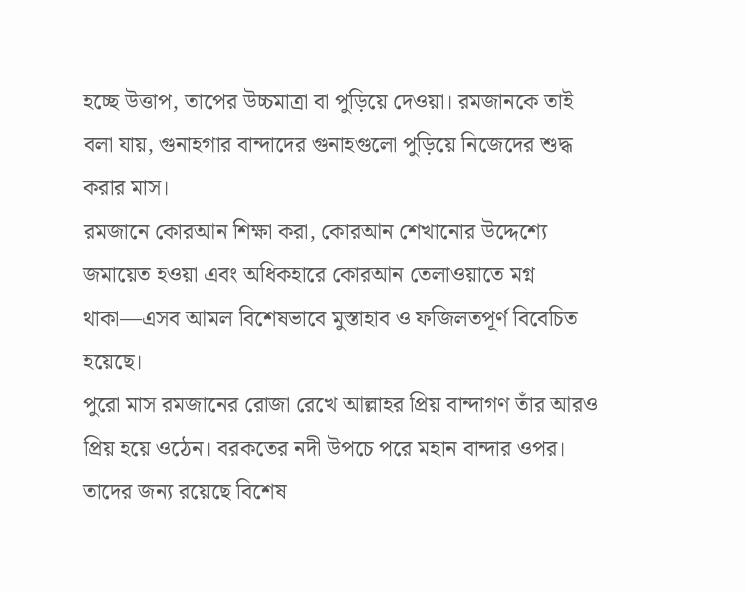হচ্ছে উত্তাপ, তাপের উচ্চমাত্রা বা পুড়িয়ে দেওয়া। রমজানকে তাই বলা যায়, গুনাহগার বান্দাদের গুনাহগুলো পুড়িয়ে নিজেদের শুদ্ধ করার মাস।
রমজানে কোরআন শিক্ষা করা, কোরআন শেখানোর উদ্দেশ্যে জমায়েত হওয়া এবং অধিকহারে কোরআন তেলাওয়াতে মগ্ন থাকা—এসব আমল বিশেষভাবে মুস্তাহাব ও ফজিলতপূর্ণ বিবেচিত হয়েছে।
পুরো মাস রমজানের রোজা রেখে আল্লাহর প্রিয় বান্দাগণ তাঁর আরও প্রিয় হয়ে ওঠেন। বরকতের নদী উপচে পরে মহান বান্দার ওপর। তাদের জন্য রয়েছে বিশেষ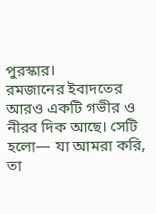পুরস্কার।
রমজানের ইবাদতের আরও একটি গভীর ও নীরব দিক আছে। সেটি হলো— যা আমরা করি, তা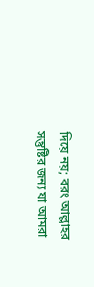দিয়ে নয়; বরং আল্লাহর সন্তুষ্টির জন্য যা আমরা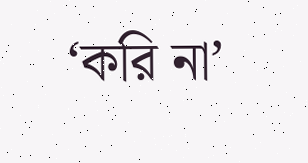‘করি না’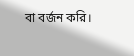বা বর্জন করি।